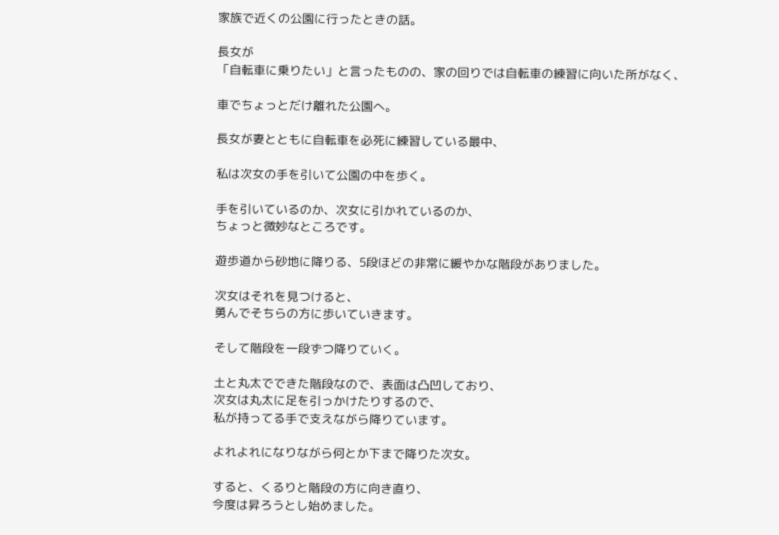家族で近くの公園に行ったときの話。

長女が
「自転車に乗りたい」と言ったものの、家の回りでは自転車の練習に向いた所がなく、

車でちょっとだけ離れた公園へ。

長女が妻とともに自転車を必死に練習している最中、

私は次女の手を引いて公園の中を歩く。

手を引いているのか、次女に引かれているのか、
ちょっと微妙なところです。

遊歩道から砂地に降りる、5段ほどの非常に緩やかな階段がありました。

次女はそれを見つけると、
勇んでそちらの方に歩いていきます。

そして階段を一段ずつ降りていく。

土と丸太でできた階段なので、表面は凸凹しており、
次女は丸太に足を引っかけたりするので、
私が持ってる手で支えながら降りています。

よれよれになりながら何とか下まで降りた次女。

すると、くるりと階段の方に向き直り、
今度は昇ろうとし始めました。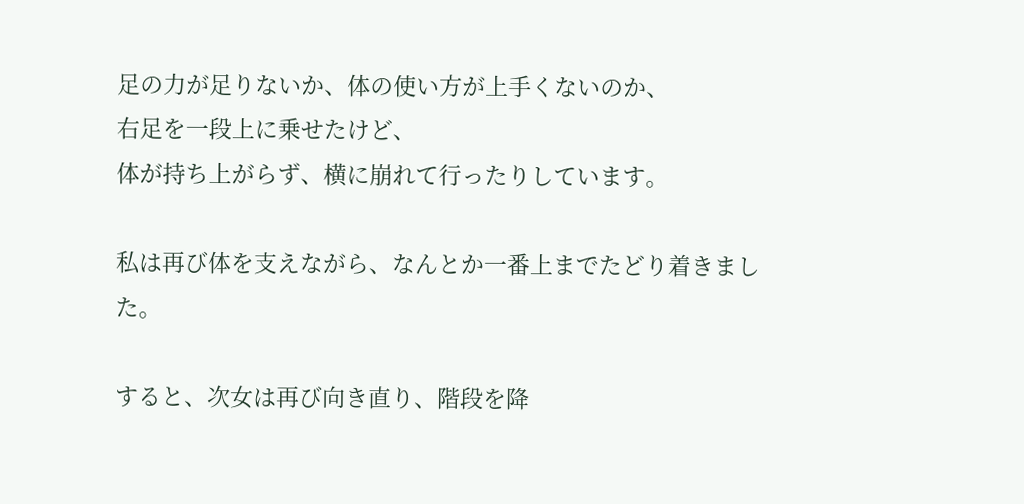足の力が足りないか、体の使い方が上手くないのか、
右足を一段上に乗せたけど、
体が持ち上がらず、横に崩れて行ったりしています。

私は再び体を支えながら、なんとか一番上までたどり着きました。

すると、次女は再び向き直り、階段を降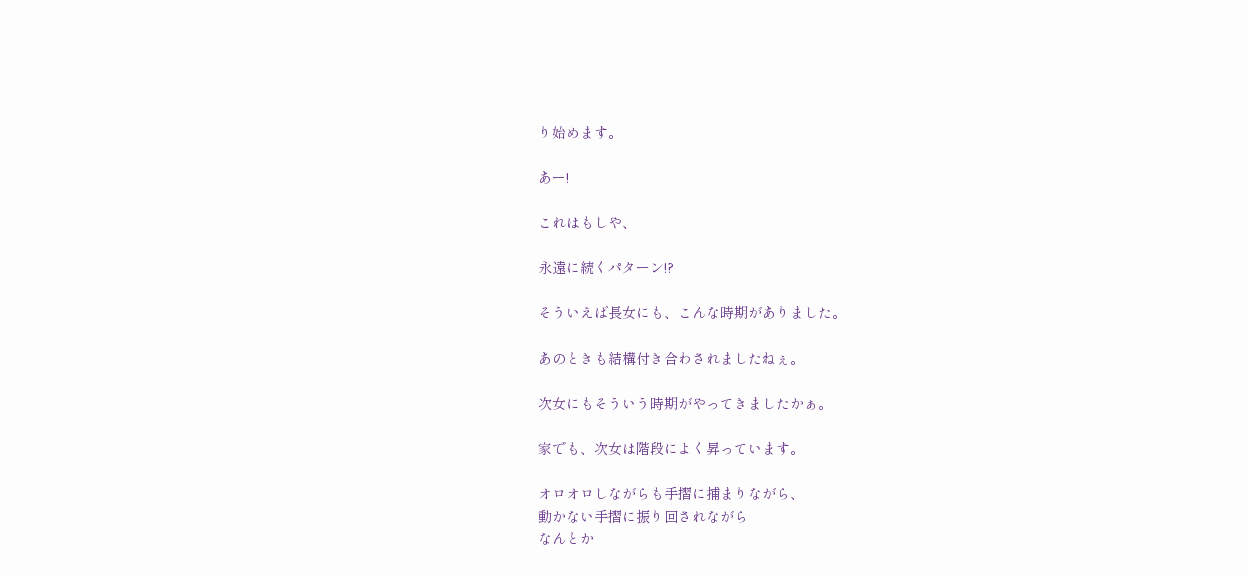り始めます。

あー!

これはもしや、

永遠に続くパターン!?

そういえば長女にも、こんな時期がありました。

あのときも結構付き合わされましたねぇ。

次女にもそういう時期がやってきましたかぁ。

家でも、次女は階段によく昇っています。

オロオロしながらも手摺に捕まりながら、
動かない手摺に振り回されながら
なんとか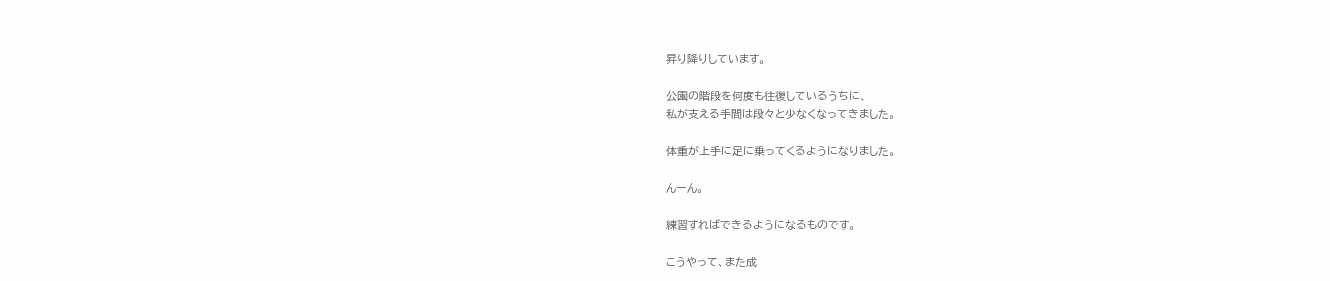昇り降りしています。

公園の階段を何度も往復しているうちに、
私が支える手間は段々と少なくなってきました。

体重が上手に足に乗ってくるようになりました。

んーん。

練習すればできるようになるものです。

こうやって、また成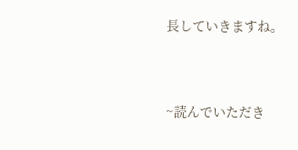長していきますね。


~読んでいただき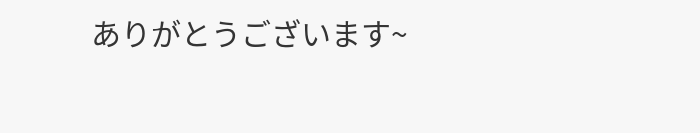ありがとうございます~